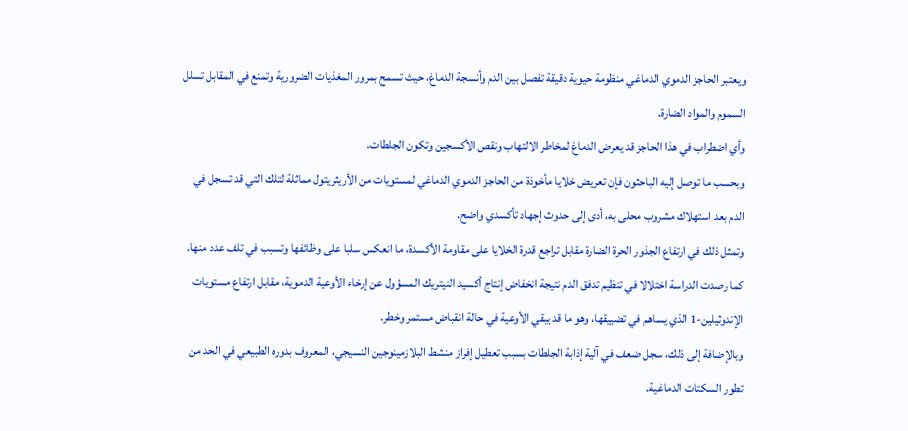ويعتبر الحاجز الدموي الدماغي منظومة حيوية دقيقة تفصل بين الدم وأنسجة الدماغ، حيث تسمح بمرور المغذيات الضرورية وتمنع في المقابل تسلل السموم والمواد الضارة.
وأي اضطراب في هذا الحاجز قد يعرض الدماغ لمخاطر الالتهاب ونقص الأكسجين وتكون الجلطات.
وبحسب ما توصل إليه الباحثون فإن تعريض خلايا مأخوذة من الحاجز الدموي الدماغي لمستويات من الأريثريتول مماثلة لتلك التي قد تسجل في الدم بعد استهلاك مشروب محلى به، أدى إلى حدوث إجهاد تأكسدي واضح.
وتمثل ذلك في ارتفاع الجذور الحرة الضارة مقابل تراجع قدرة الخلايا على مقاومة الأكسدة، ما انعكس سلبا على وظائفها وتسبب في تلف عدد منها.
كما رصدت الدراسة اختلالا في تنظيم تدفق الدم نتيجة انخفاض إنتاج أكسيد النيتريك المسؤول عن إرخاء الأوعية الدموية، مقابل ارتفاع مستويات الإندوثيلين-1 الذي يساهم في تضييقها، وهو ما قد يبقي الأوعية في حالة انقباض مستمر وخطر.
وبالإضافة إلى ذلك، سجل ضعف في آلية إذابة الجلطات بسبب تعطيل إفراز منشط البلازمينوجين النسيجي، المعروف بدوره الطبيعي في الحد من تطور السكتات الدماغية.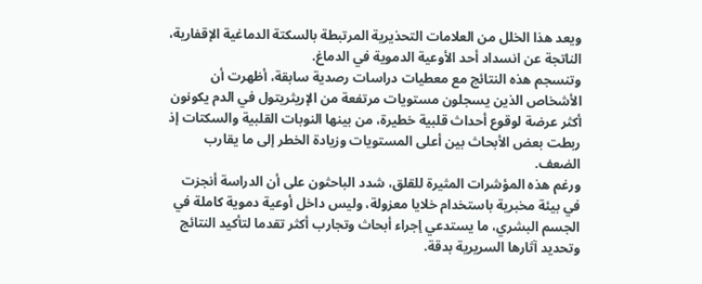ويعد هذا الخلل من العلامات التحذيرية المرتبطة بالسكتة الدماغية الإقفارية، الناتجة عن انسداد أحد الأوعية الدموية في الدماغ.
وتنسجم هذه النتائج مع معطيات دراسات رصدية سابقة، أظهرت أن الأشخاص الذين يسجلون مستويات مرتفعة من الإريثريتول في الدم يكونون أكثر عرضة لوقوع أحداث قلبية خطيرة، من بينها النوبات القلبية والسكتات إذ ربطت بعض الأبحاث بين أعلى المستويات وزيادة الخطر إلى ما يقارب الضعف.
ورغم هذه المؤشرات المثيرة للقلق، شدد الباحثون على أن الدراسة أنجزت في بيئة مخبرية باستخدام خلايا معزولة، وليس داخل أوعية دموية كاملة في الجسم البشري، ما يستدعي إجراء أبحاث وتجارب أكثر تقدما لتأكيد النتائج وتحديد آثارها السريرية بدقة.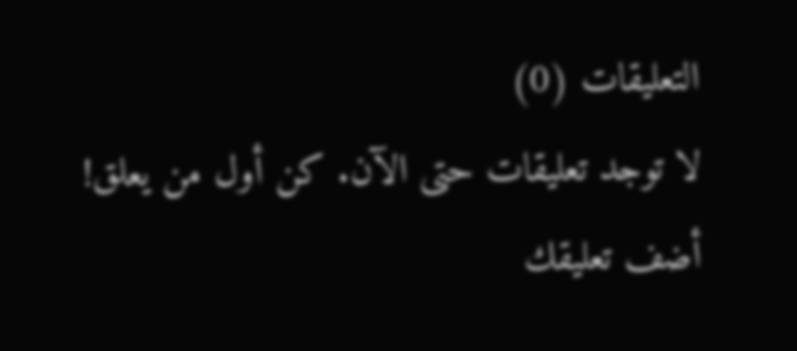التعليقات (0)
لا توجد تعليقات حتى الآن. كن أول من يعلق!
أضف تعليقك